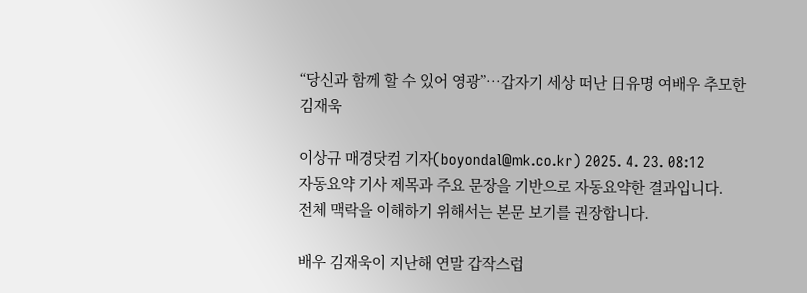“당신과 함께 할 수 있어 영광”…갑자기 세상 떠난 日유명 여배우 추모한 김재욱

이상규 매경닷컴 기자(boyondal@mk.co.kr) 2025. 4. 23. 08:12
자동요약 기사 제목과 주요 문장을 기반으로 자동요약한 결과입니다.
전체 맥락을 이해하기 위해서는 본문 보기를 권장합니다.

배우 김재욱이 지난해 연말 갑작스럽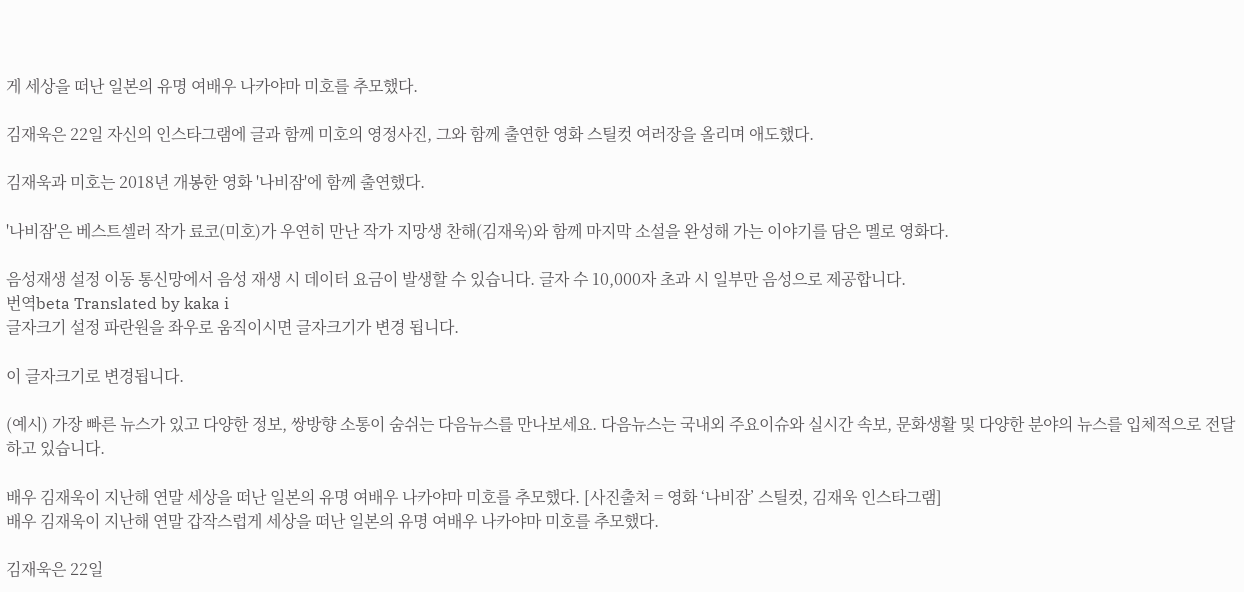게 세상을 떠난 일본의 유명 여배우 나카야마 미호를 추모했다.

김재욱은 22일 자신의 인스타그램에 글과 함께 미호의 영정사진, 그와 함께 출연한 영화 스틸컷 여러장을 올리며 애도했다.

김재욱과 미호는 2018년 개봉한 영화 '나비잠'에 함께 출연했다.

'나비잠'은 베스트셀러 작가 료코(미호)가 우연히 만난 작가 지망생 찬해(김재욱)와 함께 마지막 소설을 완성해 가는 이야기를 담은 멜로 영화다.

음성재생 설정 이동 통신망에서 음성 재생 시 데이터 요금이 발생할 수 있습니다. 글자 수 10,000자 초과 시 일부만 음성으로 제공합니다.
번역beta Translated by kaka i
글자크기 설정 파란원을 좌우로 움직이시면 글자크기가 변경 됩니다.

이 글자크기로 변경됩니다.

(예시) 가장 빠른 뉴스가 있고 다양한 정보, 쌍방향 소통이 숨쉬는 다음뉴스를 만나보세요. 다음뉴스는 국내외 주요이슈와 실시간 속보, 문화생활 및 다양한 분야의 뉴스를 입체적으로 전달하고 있습니다.

배우 김재욱이 지난해 연말 세상을 떠난 일본의 유명 여배우 나카야마 미호를 추모했다. [사진출처 = 영화 ‘나비잠’ 스틸컷, 김재욱 인스타그램]
배우 김재욱이 지난해 연말 갑작스럽게 세상을 떠난 일본의 유명 여배우 나카야마 미호를 추모했다.

김재욱은 22일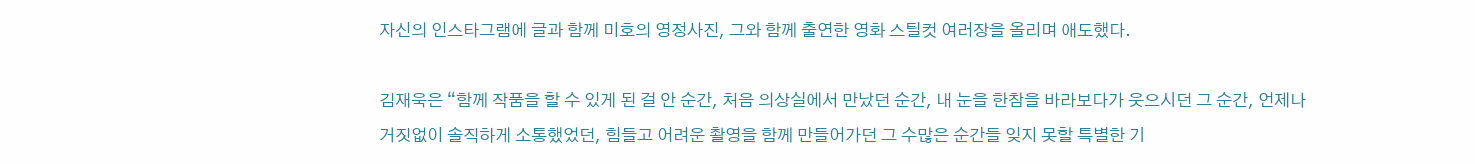자신의 인스타그램에 글과 함께 미호의 영정사진, 그와 함께 출연한 영화 스틸컷 여러장을 올리며 애도했다.

김재욱은 “함께 작품을 할 수 있게 된 걸 안 순간, 처음 의상실에서 만났던 순간, 내 눈을 한참을 바라보다가 웃으시던 그 순간, 언제나 거짓없이 솔직하게 소통했었던, 힘들고 어려운 촬영을 함께 만들어가던 그 수많은 순간들 잊지 못할 특별한 기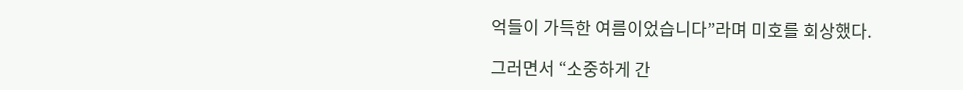억들이 가득한 여름이었습니다”라며 미호를 회상했다.

그러면서 “소중하게 간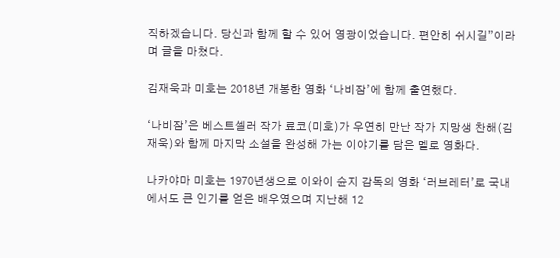직하겠습니다. 당신과 함께 할 수 있어 영광이었습니다. 편안히 쉬시길”이라며 글을 마쳤다.

김재욱과 미호는 2018년 개봉한 영화 ‘나비잠’에 함께 출연했다.

‘나비잠’은 베스트셀러 작가 료코(미호)가 우연히 만난 작가 지망생 찬해(김재욱)와 함께 마지막 소설을 완성해 가는 이야기를 담은 멜로 영화다.

나카야마 미호는 1970년생으로 이와이 슌지 감독의 영화 ‘러브레터’로 국내에서도 큰 인기를 얻은 배우였으며 지난해 12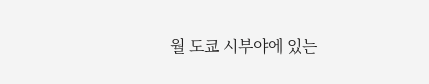월 도쿄 시부야에 있는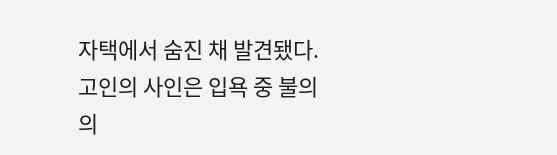자택에서 숨진 채 발견됐다. 고인의 사인은 입욕 중 불의의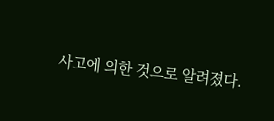사고에 의한 것으로 알려졌다.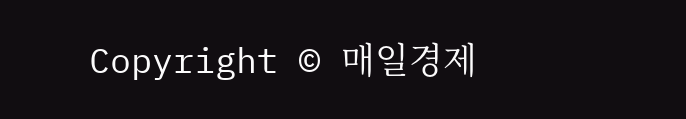Copyright © 매일경제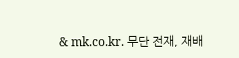& mk.co.kr. 무단 전재, 재배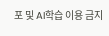포 및 AI학습 이용 금지